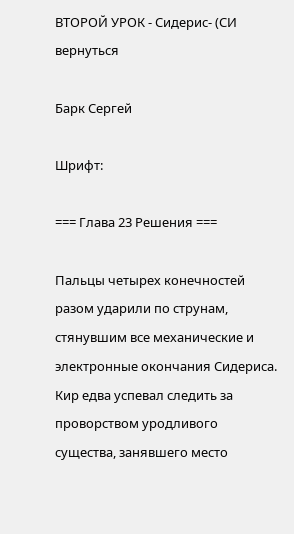ВТОРОЙ УРОК - Сидерис- (СИ
вернуться

Барк Сергей

Шрифт:

=== Глава 23 Решения ===

Пальцы четырех конечностей разом ударили по струнам, стянувшим все механические и электронные окончания Сидериса. Кир едва успевал следить за проворством уродливого существа, занявшего место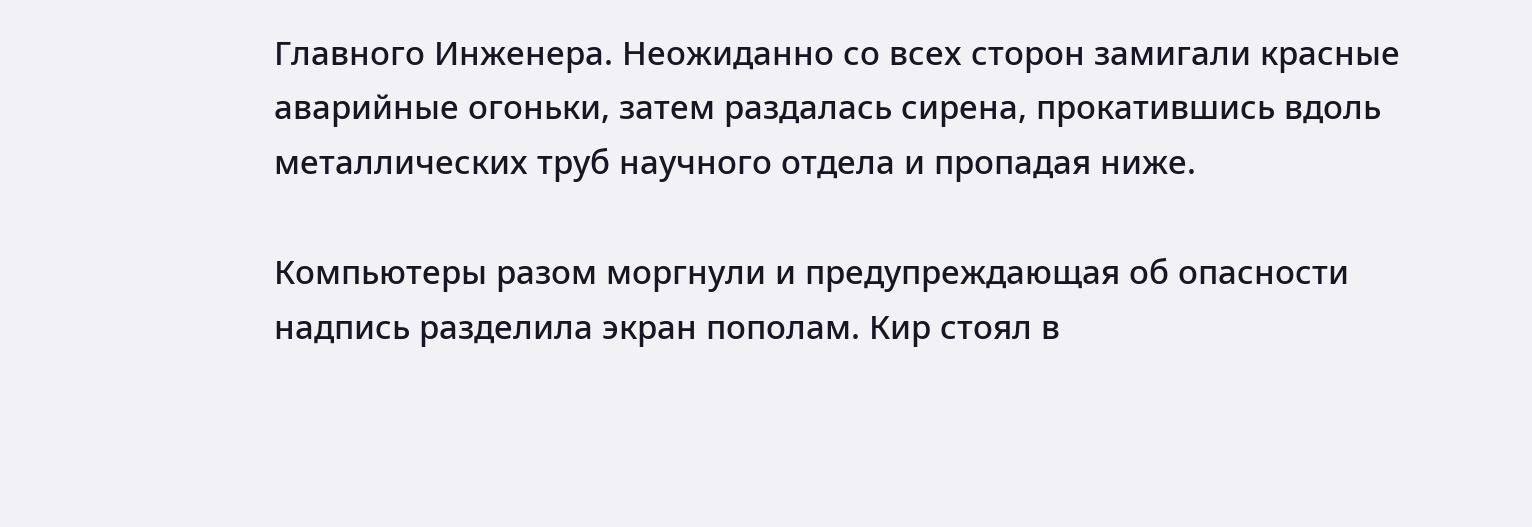Главного Инженера. Неожиданно со всех сторон замигали красные аварийные огоньки, затем раздалась сирена, прокатившись вдоль металлических труб научного отдела и пропадая ниже.

Компьютеры разом моргнули и предупреждающая об опасности надпись разделила экран пополам. Кир стоял в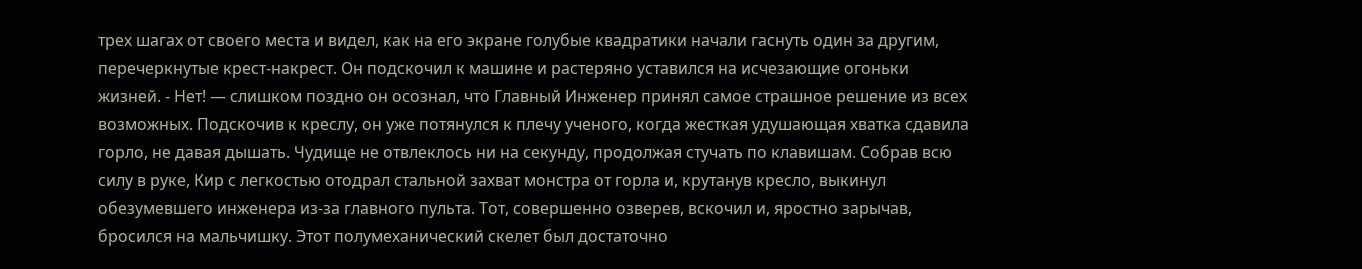трех шагах от своего места и видел, как на его экране голубые квадратики начали гаснуть один за другим, перечеркнутые крест-накрест. Он подскочил к машине и растеряно уставился на исчезающие огоньки жизней. - Нет! — слишком поздно он осознал, что Главный Инженер принял самое страшное решение из всех возможных. Подскочив к креслу, он уже потянулся к плечу ученого, когда жесткая удушающая хватка сдавила горло, не давая дышать. Чудище не отвлеклось ни на секунду, продолжая стучать по клавишам. Собрав всю силу в руке, Кир с легкостью отодрал стальной захват монстра от горла и, крутанув кресло, выкинул обезумевшего инженера из-за главного пульта. Тот, совершенно озверев, вскочил и, яростно зарычав, бросился на мальчишку. Этот полумеханический скелет был достаточно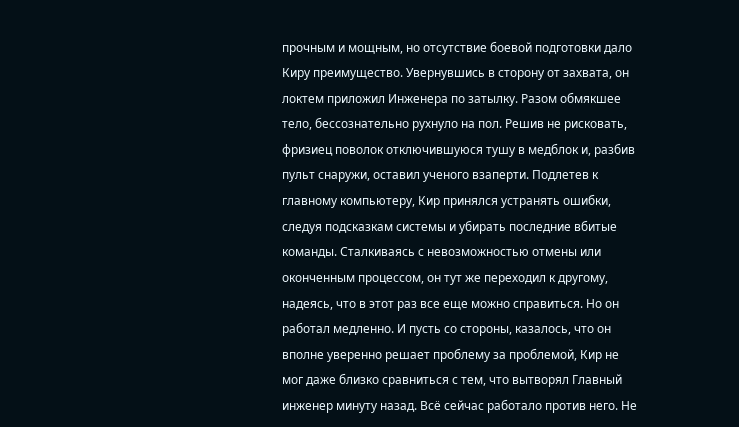прочным и мощным, но отсутствие боевой подготовки дало Киру преимущество. Увернувшись в сторону от захвата, он локтем приложил Инженера по затылку. Разом обмякшее тело, бессознательно рухнуло на пол. Решив не рисковать, фризиец поволок отключившуюся тушу в медблок и, разбив пульт снаружи, оставил ученого взаперти. Подлетев к главному компьютеру, Кир принялся устранять ошибки, следуя подсказкам системы и убирать последние вбитые команды. Сталкиваясь с невозможностью отмены или оконченным процессом, он тут же переходил к другому, надеясь, что в этот раз все еще можно справиться. Но он работал медленно. И пусть со стороны, казалось, что он вполне уверенно решает проблему за проблемой, Кир не мог даже близко сравниться с тем, что вытворял Главный инженер минуту назад. Всё сейчас работало против него. Не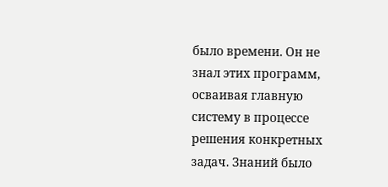было времени. Он не знал этих программ, осваивая главную систему в процессе решения конкретных задач. Знаний было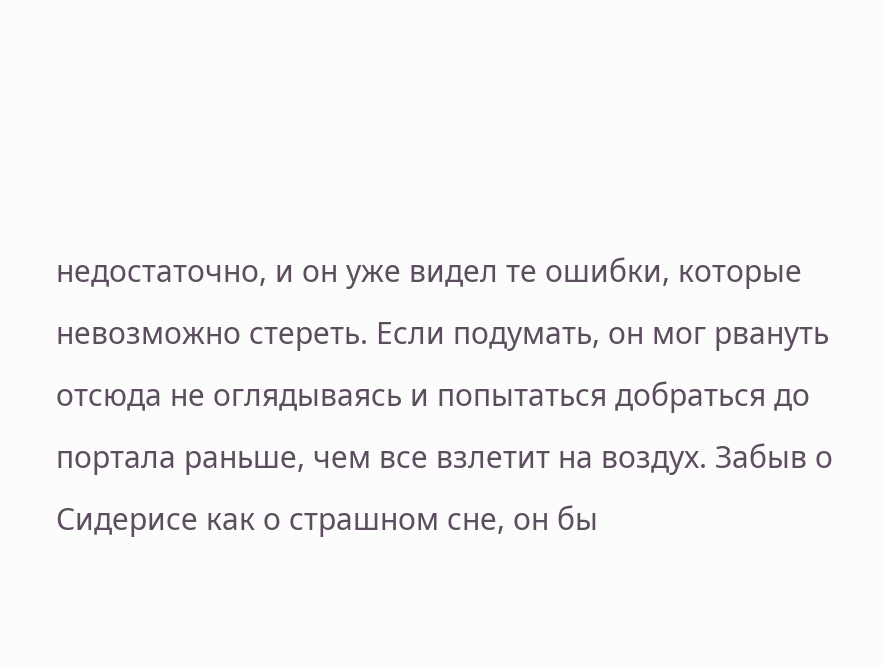недостаточно, и он уже видел те ошибки, которые невозможно стереть. Если подумать, он мог рвануть отсюда не оглядываясь и попытаться добраться до портала раньше, чем все взлетит на воздух. Забыв о Сидерисе как о страшном сне, он бы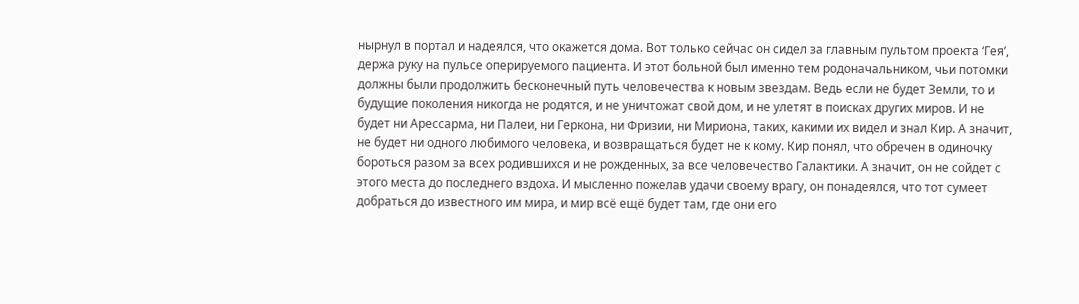нырнул в портал и надеялся, что окажется дома. Вот только сейчас он сидел за главным пультом проекта ‘Гея’, держа руку на пульсе оперируемого пациента. И этот больной был именно тем родоначальником, чьи потомки должны были продолжить бесконечный путь человечества к новым звездам. Ведь если не будет Земли, то и будущие поколения никогда не родятся, и не уничтожат свой дом, и не улетят в поисках других миров. И не будет ни Арессарма, ни Палеи, ни Геркона, ни Фризии, ни Мириона, таких, какими их видел и знал Кир. А значит, не будет ни одного любимого человека, и возвращаться будет не к кому. Кир понял, что обречен в одиночку бороться разом за всех родившихся и не рожденных, за все человечество Галактики. А значит, он не сойдет с этого места до последнего вздоха. И мысленно пожелав удачи своему врагу, он понадеялся, что тот сумеет добраться до известного им мира, и мир всё ещё будет там, где они его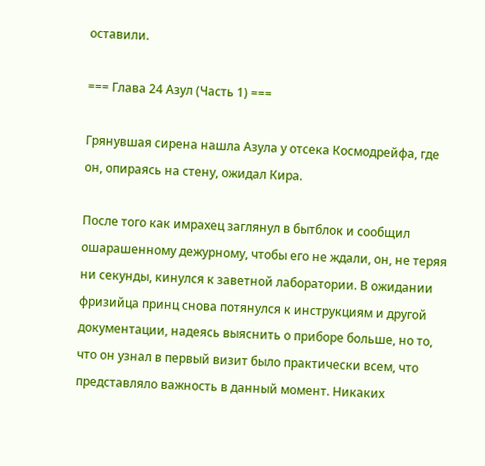оставили.

=== Глава 24 Азул (Часть 1) ===

Грянувшая сирена нашла Азула у отсека Космодрейфа, где он, опираясь на стену, ожидал Кира.

После того как имрахец заглянул в бытблок и сообщил ошарашенному дежурному, чтобы его не ждали, он, не теряя ни секунды, кинулся к заветной лаборатории. В ожидании фризийца принц снова потянулся к инструкциям и другой документации, надеясь выяснить о приборе больше, но то, что он узнал в первый визит было практически всем, что представляло важность в данный момент. Никаких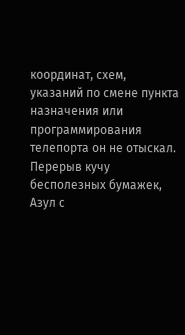координат, схем, указаний по смене пункта назначения или программирования телепорта он не отыскал. Перерыв кучу бесполезных бумажек, Азул с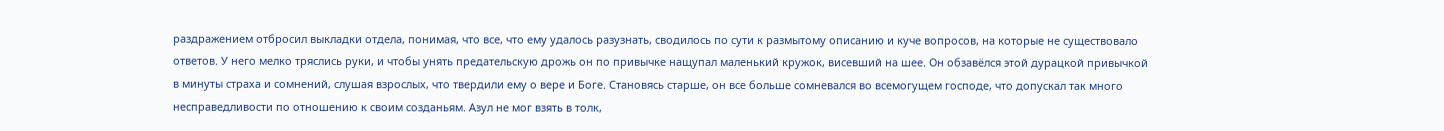раздражением отбросил выкладки отдела, понимая, что все, что ему удалось разузнать, сводилось по сути к размытому описанию и куче вопросов, на которые не существовало ответов. У него мелко тряслись руки, и чтобы унять предательскую дрожь он по привычке нащупал маленький кружок, висевший на шее. Он обзавёлся этой дурацкой привычкой в минуты страха и сомнений, слушая взрослых, что твердили ему о вере и Боге. Становясь старше, он все больше сомневался во всемогущем господе, что допускал так много несправедливости по отношению к своим созданьям. Азул не мог взять в толк,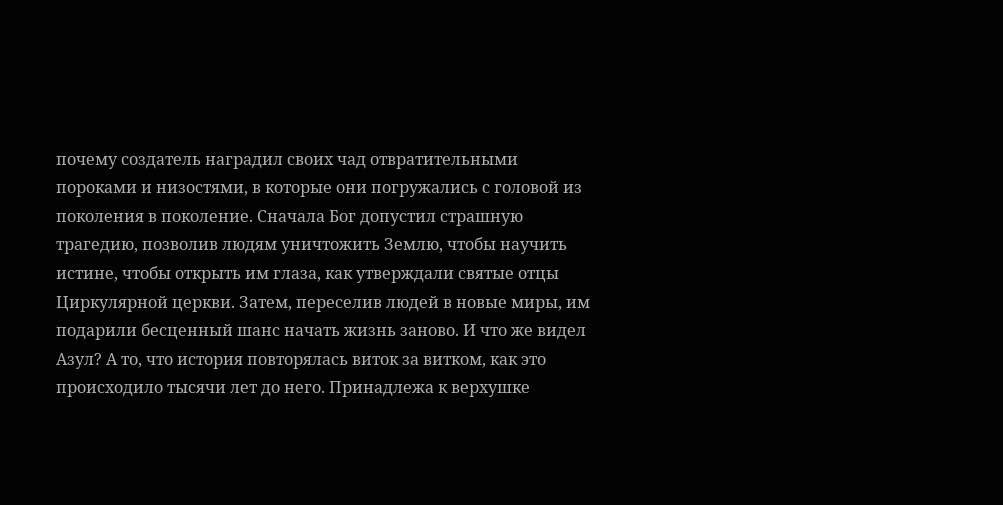почему создатель наградил своих чад отвратительными пороками и низостями, в которые они погружались с головой из поколения в поколение. Сначала Бог допустил страшную трагедию, позволив людям уничтожить Землю, чтобы научить истине, чтобы открыть им глаза, как утверждали святые отцы Циркулярной церкви. Затем, переселив людей в новые миры, им подарили бесценный шанс начать жизнь заново. И что же видел Азул? А то, что история повторялась виток за витком, как это происходило тысячи лет до него. Принадлежа к верхушке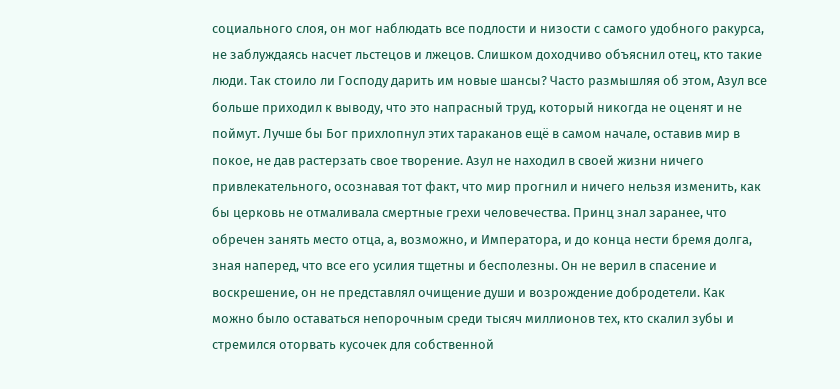социального слоя, он мог наблюдать все подлости и низости с самого удобного ракурса, не заблуждаясь насчет льстецов и лжецов. Слишком доходчиво объяснил отец, кто такие люди. Так стоило ли Господу дарить им новые шансы? Часто размышляя об этом, Азул все больше приходил к выводу, что это напрасный труд, который никогда не оценят и не поймут. Лучше бы Бог прихлопнул этих тараканов ещё в самом начале, оставив мир в покое, не дав растерзать свое творение. Азул не находил в своей жизни ничего привлекательного, осознавая тот факт, что мир прогнил и ничего нельзя изменить, как бы церковь не отмаливала смертные грехи человечества. Принц знал заранее, что обречен занять место отца, а, возможно, и Императора, и до конца нести бремя долга, зная наперед, что все его усилия тщетны и бесполезны. Он не верил в спасение и воскрешение, он не представлял очищение души и возрождение добродетели. Как можно было оставаться непорочным среди тысяч миллионов тех, кто скалил зубы и стремился оторвать кусочек для собственной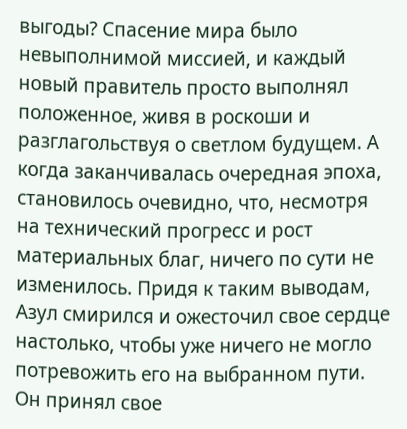выгоды? Спасение мира было невыполнимой миссией, и каждый новый правитель просто выполнял положенное, живя в роскоши и разглагольствуя о светлом будущем. А когда заканчивалась очередная эпоха, становилось очевидно, что, несмотря на технический прогресс и рост материальных благ, ничего по сути не изменилось. Придя к таким выводам, Азул смирился и ожесточил свое сердце настолько, чтобы уже ничего не могло потревожить его на выбранном пути. Он принял свое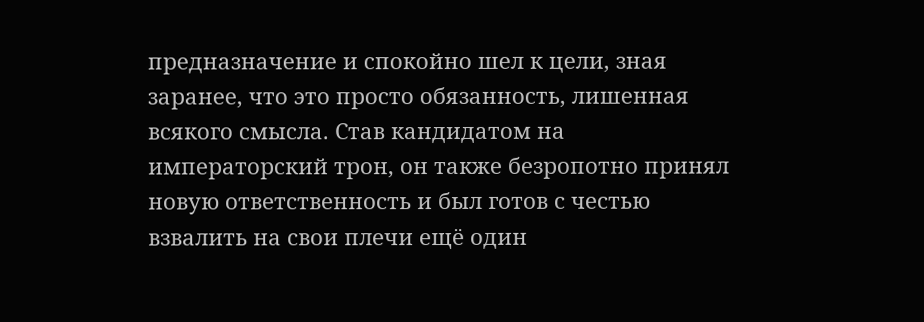предназначение и спокойно шел к цели, зная заранее, что это просто обязанность, лишенная всякого смысла. Став кандидатом на императорский трон, он также безропотно принял новую ответственность и был готов с честью взвалить на свои плечи ещё один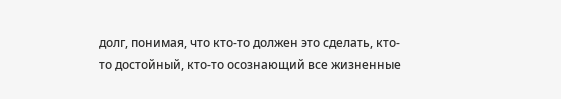долг, понимая, что кто-то должен это сделать, кто-то достойный, кто-то осознающий все жизненные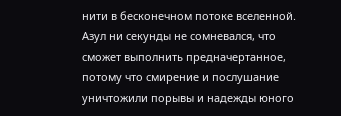нити в бесконечном потоке вселенной. Азул ни секунды не сомневался, что сможет выполнить предначертанное, потому что смирение и послушание уничтожили порывы и надежды юного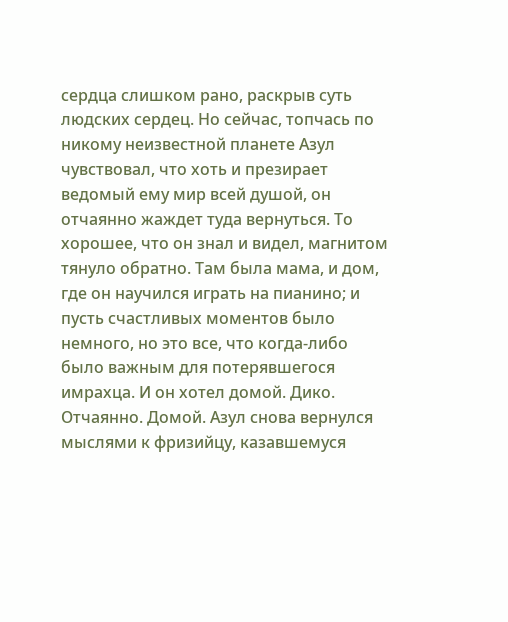сердца слишком рано, раскрыв суть людских сердец. Но сейчас, топчась по никому неизвестной планете Азул чувствовал, что хоть и презирает ведомый ему мир всей душой, он отчаянно жаждет туда вернуться. То хорошее, что он знал и видел, магнитом тянуло обратно. Там была мама, и дом, где он научился играть на пианино; и пусть счастливых моментов было немного, но это все, что когда-либо было важным для потерявшегося имрахца. И он хотел домой. Дико. Отчаянно. Домой. Азул снова вернулся мыслями к фризийцу, казавшемуся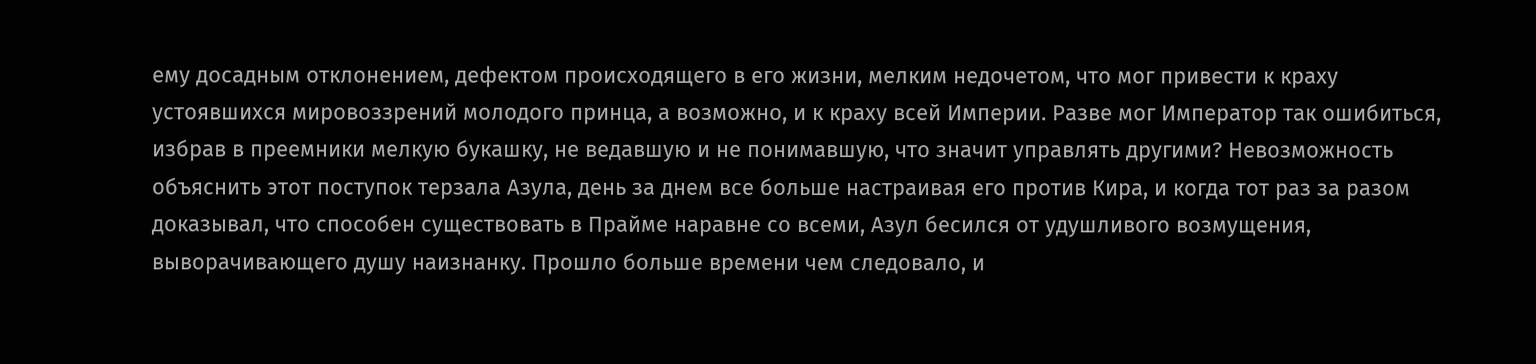ему досадным отклонением, дефектом происходящего в его жизни, мелким недочетом, что мог привести к краху устоявшихся мировоззрений молодого принца, а возможно, и к краху всей Империи. Разве мог Император так ошибиться, избрав в преемники мелкую букашку, не ведавшую и не понимавшую, что значит управлять другими? Невозможность объяснить этот поступок терзала Азула, день за днем все больше настраивая его против Кира, и когда тот раз за разом доказывал, что способен существовать в Прайме наравне со всеми, Азул бесился от удушливого возмущения, выворачивающего душу наизнанку. Прошло больше времени чем следовало, и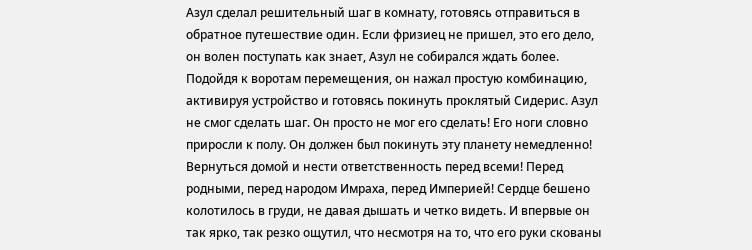Азул сделал решительный шаг в комнату, готовясь отправиться в обратное путешествие один. Если фризиец не пришел, это его дело, он волен поступать как знает, Азул не собирался ждать более. Подойдя к воротам перемещения, он нажал простую комбинацию, активируя устройство и готовясь покинуть проклятый Сидерис. Азул не смог сделать шаг. Он просто не мог его сделать! Его ноги словно приросли к полу. Он должен был покинуть эту планету немедленно! Вернуться домой и нести ответственность перед всеми! Перед родными, перед народом Имраха, перед Империей! Сердце бешено колотилось в груди, не давая дышать и четко видеть. И впервые он так ярко, так резко ощутил, что несмотря на то, что его руки скованы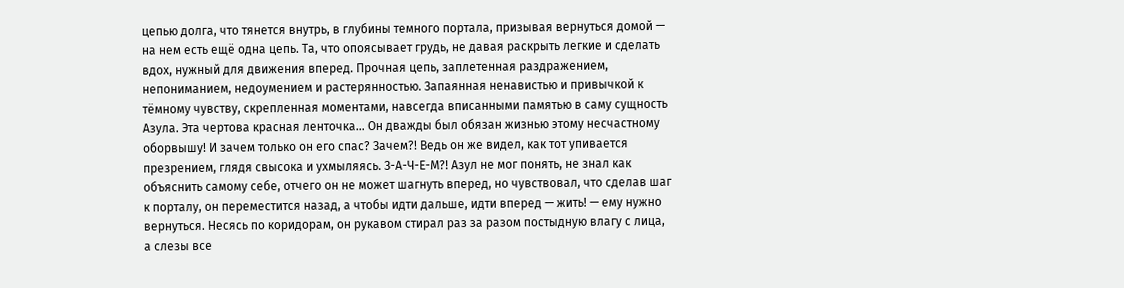цепью долга, что тянется внутрь, в глубины темного портала, призывая вернуться домой — на нем есть ещё одна цепь. Та, что опоясывает грудь, не давая раскрыть легкие и сделать вдох, нужный для движения вперед. Прочная цепь, заплетенная раздражением, непониманием, недоумением и растерянностью. Запаянная ненавистью и привычкой к тёмному чувству, скрепленная моментами, навсегда вписанными памятью в саму сущность Азула. Эта чертова красная ленточка… Он дважды был обязан жизнью этому несчастному оборвышу! И зачем только он его спас? Зачем?! Ведь он же видел, как тот упивается презрением, глядя свысока и ухмыляясь. З-А-Ч-Е-М?! Азул не мог понять, не знал как объяснить самому себе, отчего он не может шагнуть вперед, но чувствовал, что сделав шаг к порталу, он переместится назад, а чтобы идти дальше, идти вперед — жить! — ему нужно вернуться. Несясь по коридорам, он рукавом стирал раз за разом постыдную влагу с лица, а слезы все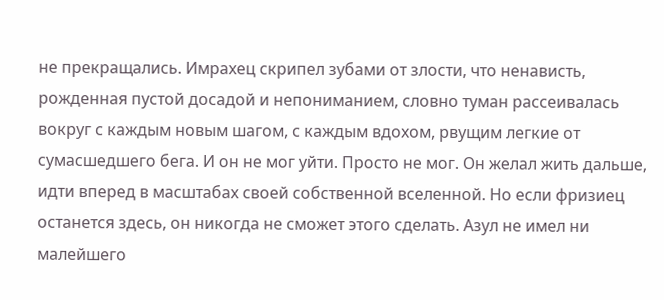не прекращались. Имрахец скрипел зубами от злости, что ненависть, рожденная пустой досадой и непониманием, словно туман рассеивалась вокруг с каждым новым шагом, с каждым вдохом, рвущим легкие от сумасшедшего бега. И он не мог уйти. Просто не мог. Он желал жить дальше, идти вперед в масштабах своей собственной вселенной. Но если фризиец останется здесь, он никогда не сможет этого сделать. Азул не имел ни малейшего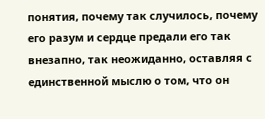понятия, почему так случилось, почему его разум и сердце предали его так внезапно, так неожиданно, оставляя с единственной мыслю о том, что он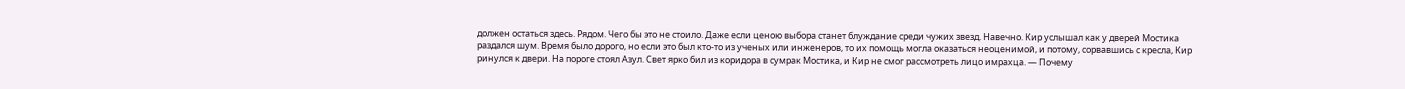должен остаться здесь. Рядом. Чего бы это не стоило. Даже если ценою выбора станет блуждание среди чужих звезд. Навечно. Кир услышал как у дверей Мостика раздался шум. Время было дорого, но если это был кто-то из ученых или инженеров, то их помощь могла оказаться неоценимой, и потому, сорвавшись с кресла, Кир ринулся к двери. На пороге стоял Азул. Свет ярко бил из коридора в сумрак Мостика, и Кир не смог рассмотреть лицо имрахца. — Почему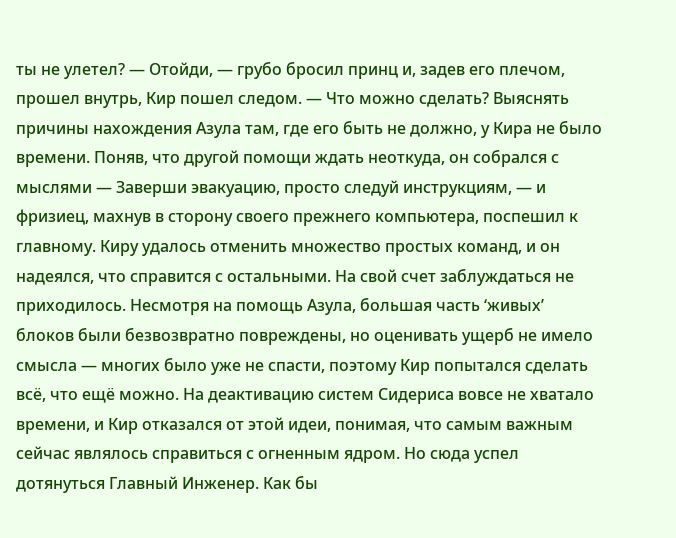ты не улетел? — Отойди, — грубо бросил принц и, задев его плечом, прошел внутрь, Кир пошел следом. — Что можно сделать? Выяснять причины нахождения Азула там, где его быть не должно, у Кира не было времени. Поняв, что другой помощи ждать неоткуда, он собрался с мыслями — Заверши эвакуацию, просто следуй инструкциям, — и фризиец, махнув в сторону своего прежнего компьютера, поспешил к главному. Киру удалось отменить множество простых команд, и он надеялся, что справится с остальными. На свой счет заблуждаться не приходилось. Несмотря на помощь Азула, большая часть ‘живых’ блоков были безвозвратно повреждены, но оценивать ущерб не имело смысла — многих было уже не спасти, поэтому Кир попытался сделать всё, что ещё можно. На деактивацию систем Сидериса вовсе не хватало времени, и Кир отказался от этой идеи, понимая, что самым важным сейчас являлось справиться с огненным ядром. Но сюда успел дотянуться Главный Инженер. Как бы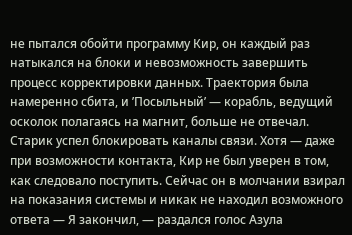не пытался обойти программу Кир, он каждый раз натыкался на блоки и невозможность завершить процесс корректировки данных. Траектория была намеренно сбита, и ’Посыльный’ — корабль, ведущий осколок полагаясь на магнит, больше не отвечал. Старик успел блокировать каналы связи. Хотя — даже при возможности контакта, Кир не был уверен в том, как следовало поступить. Сейчас он в молчании взирал на показания системы и никак не находил возможного ответа — Я закончил, — раздался голос Азула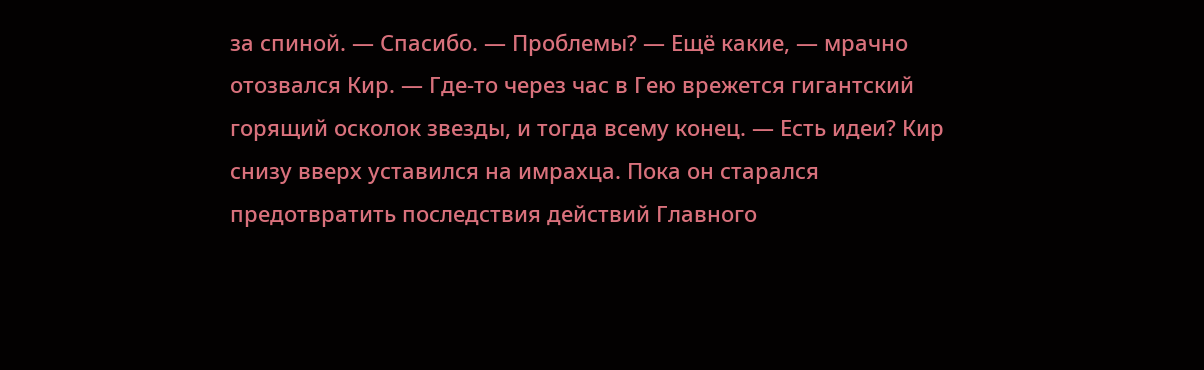за спиной. — Спасибо. — Проблемы? — Ещё какие, — мрачно отозвался Кир. — Где-то через час в Гею врежется гигантский горящий осколок звезды, и тогда всему конец. — Есть идеи? Кир снизу вверх уставился на имрахца. Пока он старался предотвратить последствия действий Главного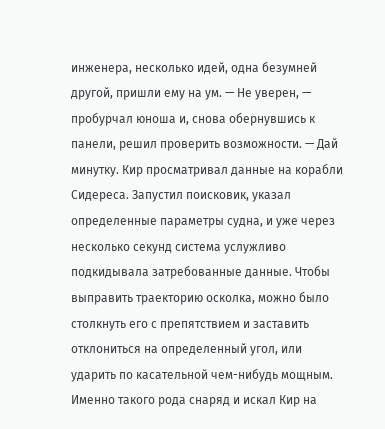инженера, несколько идей, одна безумней другой, пришли ему на ум. — Не уверен, — пробурчал юноша и, снова обернувшись к панели, решил проверить возможности. — Дай минутку. Кир просматривал данные на корабли Сидереса. Запустил поисковик, указал определенные параметры судна, и уже через несколько секунд система услужливо подкидывала затребованные данные. Чтобы выправить траекторию осколка, можно было столкнуть его с препятствием и заставить отклониться на определенный угол, или ударить по касательной чем-нибудь мощным. Именно такого рода снаряд и искал Кир на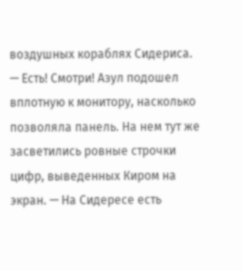воздушных кораблях Сидериса. — Есть! Смотри! Азул подошел вплотную к монитору, насколько позволяла панель. На нем тут же засветились ровные строчки цифр, выведенных Киром на экран. — На Сидересе есть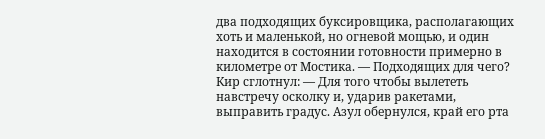два подходящих буксировщика, располагающих хоть и маленькой, но огневой мощью, и один находится в состоянии готовности примерно в километре от Мостика. — Подходящих для чего? Кир сглотнул: — Для того чтобы вылететь навстречу осколку и, ударив ракетами, выправить градус. Азул обернулся, край его рта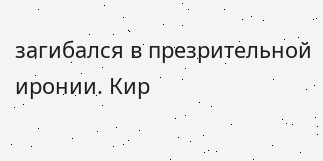загибался в презрительной иронии. Кир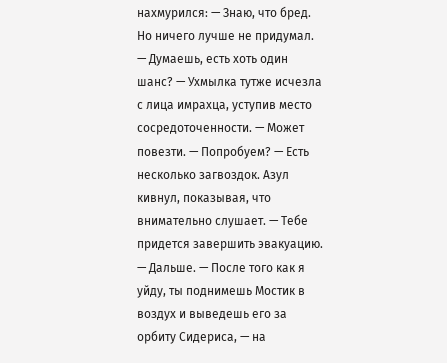нахмурился: — Знаю, что бред. Но ничего лучше не придумал. — Думаешь, есть хоть один шанс? — Ухмылка тутже исчезла с лица имрахца, уступив место сосредоточенности. — Может повезти. — Попробуем? — Есть несколько загвоздок. Азул кивнул, показывая, что внимательно слушает. — Тебе придется завершить эвакуацию. — Дальше. — После того как я уйду, ты поднимешь Мостик в воздух и выведешь его за орбиту Сидериса, — на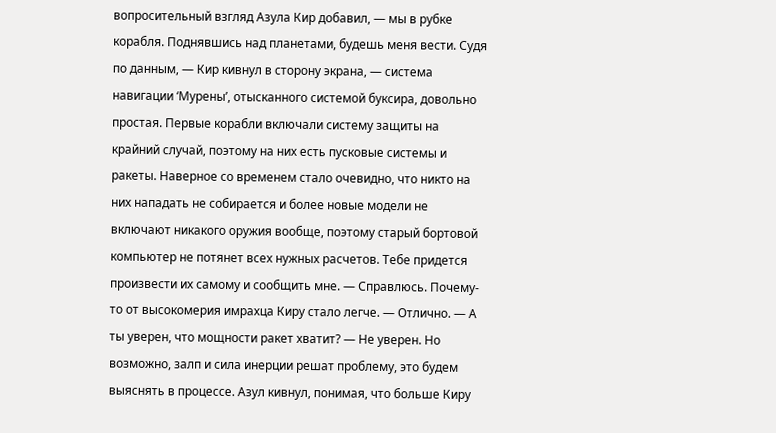вопросительный взгляд Азула Кир добавил, — мы в рубке корабля. Поднявшись над планетами, будешь меня вести. Судя по данным, — Кир кивнул в сторону экрана, — система навигации ‘Мурены’, отысканного системой буксира, довольно простая. Первые корабли включали систему защиты на крайний случай, поэтому на них есть пусковые системы и ракеты. Наверное со временем стало очевидно, что никто на них нападать не собирается и более новые модели не включают никакого оружия вообще, поэтому старый бортовой компьютер не потянет всех нужных расчетов. Тебе придется произвести их самому и сообщить мне. — Справлюсь. Почему-то от высокомерия имрахца Киру стало легче. — Отлично. — А ты уверен, что мощности ракет хватит? — Не уверен. Но возможно, залп и сила инерции решат проблему, это будем выяснять в процессе. Азул кивнул, понимая, что больше Киру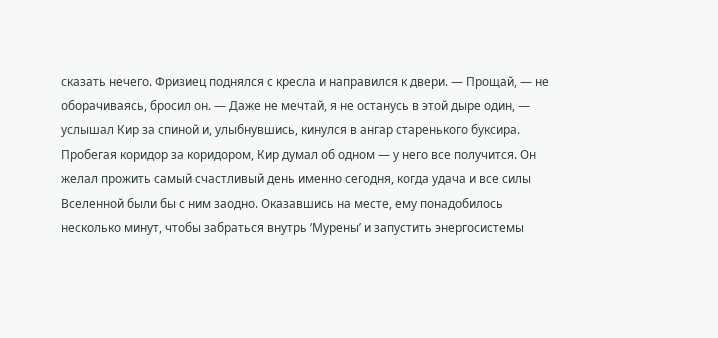сказать нечего. Фризиец поднялся с кресла и направился к двери. — Прощай, — не оборачиваясь, бросил он. — Даже не мечтай, я не останусь в этой дыре один, — услышал Кир за спиной и, улыбнувшись, кинулся в ангар старенького буксира. Пробегая коридор за коридором, Кир думал об одном — у него все получится. Он желал прожить самый счастливый день именно сегодня, когда удача и все силы Вселенной были бы с ним заодно. Оказавшись на месте, ему понадобилось несколько минут, чтобы забраться внутрь ‘Мурены’ и запустить энергосистемы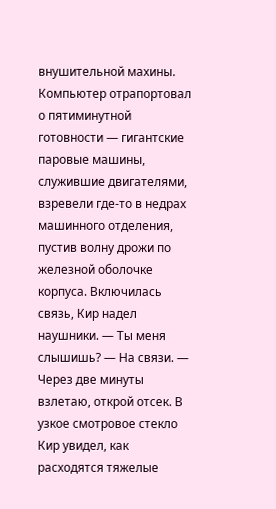внушительной махины. Компьютер отрапортовал о пятиминутной готовности — гигантские паровые машины, служившие двигателями, взревели где-то в недрах машинного отделения, пустив волну дрожи по железной оболочке корпуса. Включилась связь, Кир надел наушники. — Ты меня слышишь? — На связи. — Через две минуты взлетаю, открой отсек. В узкое смотровое стекло Кир увидел, как расходятся тяжелые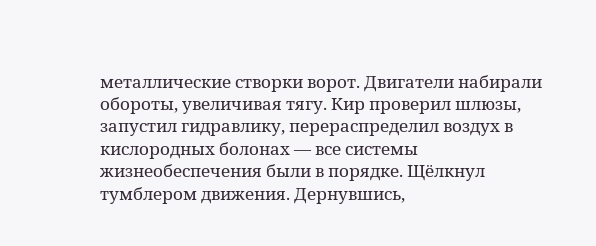металлические створки ворот. Двигатели набирали обороты, увеличивая тягу. Кир проверил шлюзы, запустил гидравлику, перераспределил воздух в кислородных болонах — все системы жизнеобеспечения были в порядке. Щёлкнул тумблером движения. Дернувшись,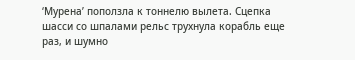‘Мурена’ поползла к тоннелю вылета. Сцепка шасси со шпалами рельс трухнула корабль еще раз, и шумно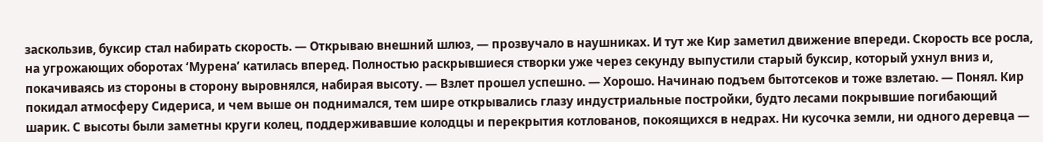заскользив, буксир стал набирать скорость. — Открываю внешний шлюз, — прозвучало в наушниках. И тут же Кир заметил движение впереди. Скорость все росла, на угрожающих оборотах ‘Мурена’ катилась вперед. Полностью раскрывшиеся створки уже через секунду выпустили старый буксир, который ухнул вниз и, покачиваясь из стороны в сторону выровнялся, набирая высоту. — Взлет прошел успешно. — Хорошо. Начинаю подъем бытотсеков и тоже взлетаю. — Понял. Кир покидал атмосферу Сидериса, и чем выше он поднимался, тем шире открывались глазу индустриальные постройки, будто лесами покрывшие погибающий шарик. С высоты были заметны круги колец, поддерживавшие колодцы и перекрытия котлованов, покоящихся в недрах. Ни кусочка земли, ни одного деревца —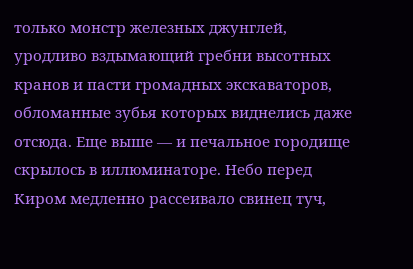только монстр железных джунглей, уродливо вздымающий гребни высотных кранов и пасти громадных экскаваторов, обломанные зубья которых виднелись даже отсюда. Еще выше — и печальное городище скрылось в иллюминаторе. Небо перед Киром медленно рассеивало свинец туч,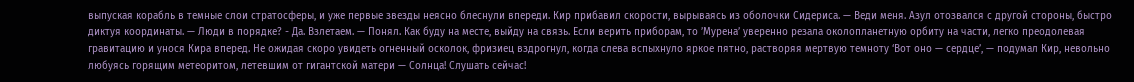выпуская корабль в темные слои стратосферы, и уже первые звезды неясно блеснули впереди. Кир прибавил скорости, вырываясь из оболочки Сидериса. — Веди меня. Азул отозвался с другой стороны, быстро диктуя координаты. — Люди в порядке? - Да. Взлетаем. — Понял. Как буду на месте, выйду на связь. Если верить приборам, то ’Мурена’ уверенно резала околопланетную орбиту на части, легко преодолевая гравитацию и унося Кира вперед. Не ожидая скоро увидеть огненный осколок, фризиец вздрогнул, когда слева вспыхнуло яркое пятно, растворяя мертвую темноту ‘Вот оно — сердце’, — подумал Кир, невольно любуясь горящим метеоритом, летевшим от гигантской матери — Солнца! Слушать сейчас!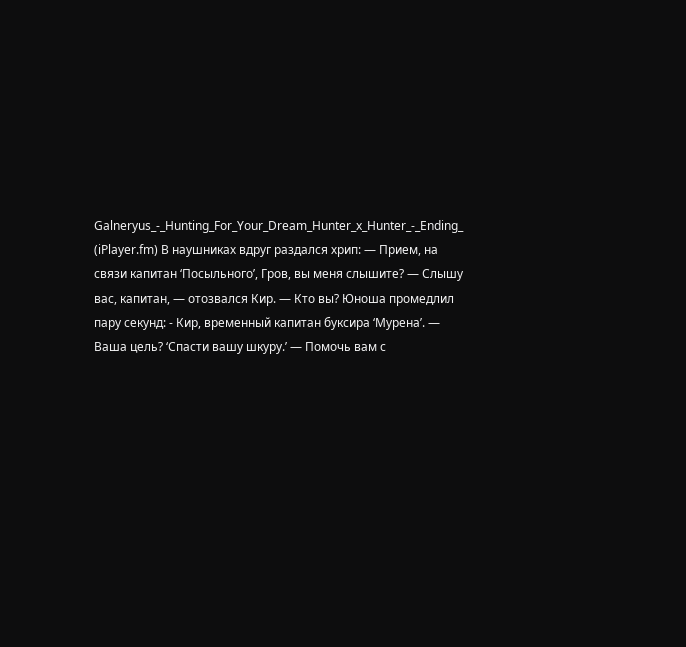Galneryus_-_Hunting_For_Your_Dream_Hunter_x_Hunter_-_Ending_ (iPlayer.fm) В наушниках вдруг раздался хрип: — Прием, на связи капитан ‘Посыльного’, Гров, вы меня слышите? — Слышу вас, капитан, — отозвался Кир. — Кто вы? Юноша промедлил пару секунд: - Кир, временный капитан буксира ‘Мурена’. — Ваша цель? ‘Спасти вашу шкуру.’ — Помочь вам с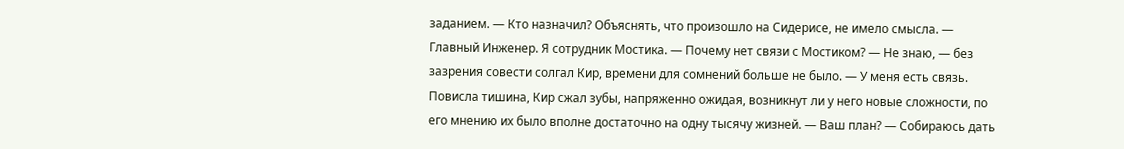заданием. — Кто назначил? Объяснять, что произошло на Сидерисе, не имело смысла. — Главный Инженер. Я сотрудник Мостика. — Почему нет связи с Мостиком? — Не знаю, — без зазрения совести солгал Кир, времени для сомнений больше не было. — У меня есть связь. Повисла тишина, Кир сжал зубы, напряженно ожидая, возникнут ли у него новые сложности, по его мнению их было вполне достаточно на одну тысячу жизней. — Ваш план? — Собираюсь дать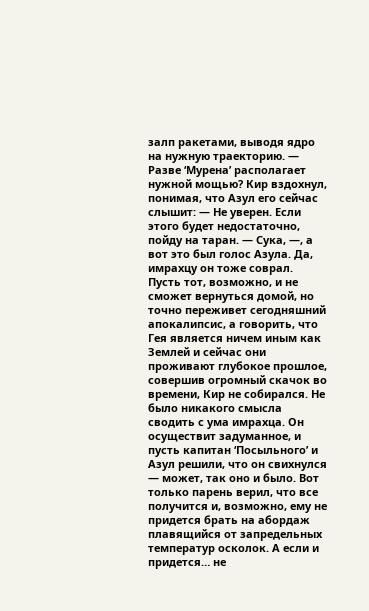залп ракетами, выводя ядро на нужную траекторию. — Разве ‘Мурена’ располагает нужной мощью? Кир вздохнул, понимая, что Азул его сейчас слышит: — Не уверен. Если этого будет недостаточно, пойду на таран. — Сука, —, а вот это был голос Азула. Да, имрахцу он тоже соврал. Пусть тот, возможно, и не сможет вернуться домой, но точно переживет сегодняшний апокалипсис, а говорить, что Гея является ничем иным как Землей и сейчас они проживают глубокое прошлое, совершив огромный скачок во времени, Кир не собирался. Не было никакого смысла сводить с ума имрахца. Он осуществит задуманное, и пусть капитан ‘Посыльного’ и Азул решили, что он свихнулся — может, так оно и было. Вот только парень верил, что все получится и, возможно, ему не придется брать на абордаж плавящийся от запредельных температур осколок. А если и придется… не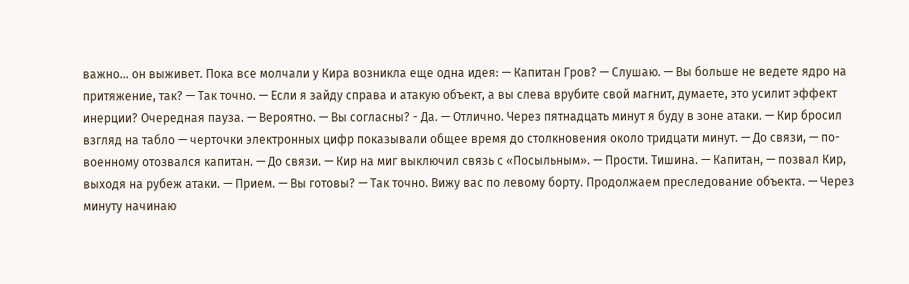важно… он выживет. Пока все молчали у Кира возникла еще одна идея: — Капитан Гров? — Слушаю. — Вы больше не ведете ядро на притяжение, так? — Так точно. — Если я зайду справа и атакую объект, а вы слева врубите свой магнит, думаете, это усилит эффект инерции? Очередная пауза. — Вероятно. — Вы согласны? - Да. — Отлично. Через пятнадцать минут я буду в зоне атаки. — Кир бросил взгляд на табло — черточки электронных цифр показывали общее время до столкновения около тридцати минут. — До связи, — по-военному отозвался капитан. — До связи. — Кир на миг выключил связь с «Посыльным». — Прости. Тишина. — Капитан, — позвал Кир, выходя на рубеж атаки. — Прием. — Вы готовы? — Так точно. Вижу вас по левому борту. Продолжаем преследование объекта. — Через минуту начинаю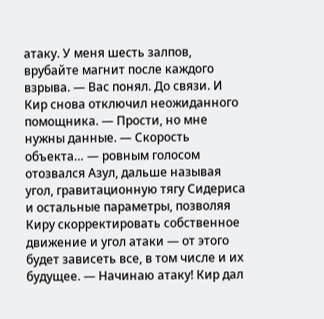атаку. У меня шесть залпов, врубайте магнит после каждого взрыва. — Вас понял. До связи. И Кир снова отключил неожиданного помощника. — Прости, но мне нужны данные. — Скорость объекта… — ровным голосом отозвался Азул, дальше называя угол, гравитационную тягу Сидериса и остальные параметры, позволяя Киру скорректировать собственное движение и угол атаки — от этого будет зависеть все, в том числе и их будущее. — Начинаю атаку! Кир дал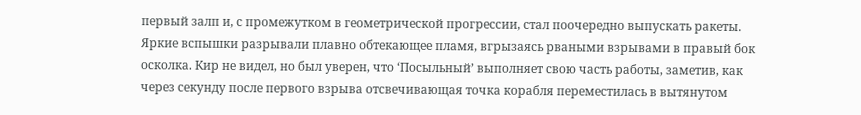первый залп и, с промежутком в геометрической прогрессии, стал поочередно выпускать ракеты. Яркие вспышки разрывали плавно обтекающее пламя, вгрызаясь рваными взрывами в правый бок осколка. Кир не видел, но был уверен, что ‘Посыльный’ выполняет свою часть работы, заметив, как через секунду после первого взрыва отсвечивающая точка корабля переместилась в вытянутом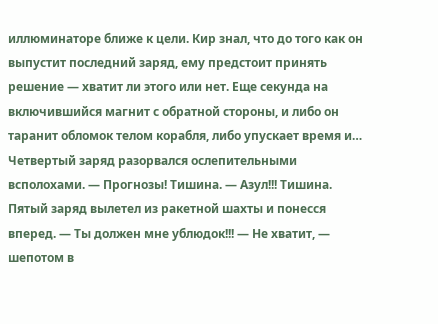иллюминаторе ближе к цели. Кир знал, что до того как он выпустит последний заряд, ему предстоит принять решение — хватит ли этого или нет. Еще секунда на включившийся магнит с обратной стороны, и либо он таранит обломок телом корабля, либо упускает время и… Четвертый заряд разорвался ослепительными всполохами. — Прогнозы! Тишина. — Азул!!! Тишина. Пятый заряд вылетел из ракетной шахты и понесся вперед. — Ты должен мне ублюдок!!! — Не хватит, — шепотом в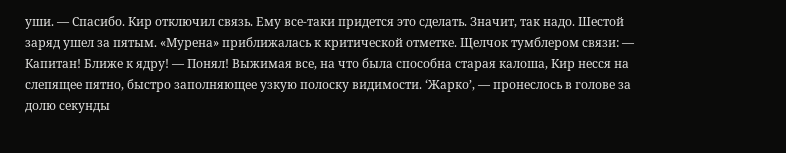уши. — Спасибо. Кир отключил связь. Ему все-таки придется это сделать. Значит, так надо. Шестой заряд ушел за пятым. «Мурена» приближалась к критической отметке. Щелчок тумблером связи: — Капитан! Ближе к ядру! — Понял! Выжимая все, на что была способна старая калоша, Кир несся на слепящее пятно, быстро заполняющее узкую полоску видимости. ‘Жарко’, — пронеслось в голове за долю секунды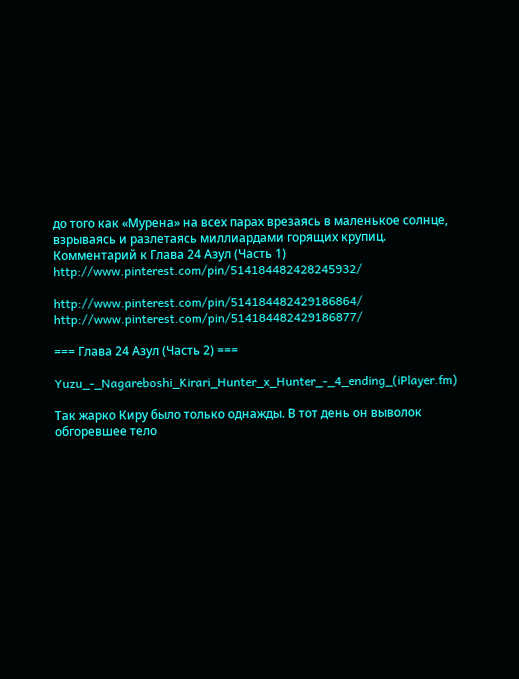до того как «Мурена» на всех парах врезаясь в маленькое солнце, взрываясь и разлетаясь миллиардами горящих крупиц. Комментарий к Глава 24 Азул (Часть 1) http://www.pinterest.com/pin/514184482428245932/

http://www.pinterest.com/pin/514184482429186864/ http://www.pinterest.com/pin/514184482429186877/

=== Глава 24 Азул (Часть 2) ===

Yuzu_-_Nagareboshi_Kirari_Hunter_x_Hunter_-_4_ending_(iPlayer.fm)

Так жарко Киру было только однажды. В тот день он выволок обгоревшее тело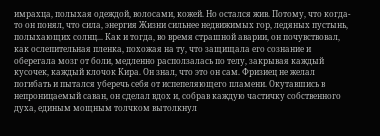имрахца, полыхая одеждой, волосами, кожей. Но остался жив. Потому, что когда-то он понял, что сила, энергия Жизни сильнее недвижимых гор, ледяных пустынь, полыхающих солнц... Как и тогда, во время страшной аварии, он почувствовал, как ослепительная пленка, похожая на ту, что защищала его сознание и оберегала мозг от боли, медленно расползалась по телу, закрывая каждый кусочек, каждый клочок Кира. Он знал, что это он сам. Фризиец не желал погибать и пытался уберечь себя от испепеляющего пламени. Окутавшись в непроницаемый саван, он сделал вдох и, собрав каждую частичку собственного духа, единым мощным толчком вытолкнул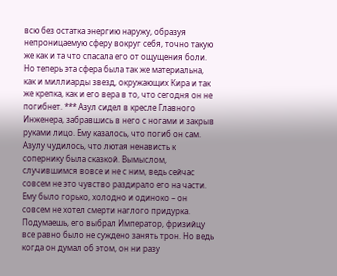всю без остатка энергию наружу, образуя непроницаемую сферу вокруг себя, точно такую же как и та что спасала его от ощущения боли. Но теперь эта сфера была так же материальна, как и миллиарды звезд, окружающих Кира и так же крепка, как и его вера в то, что сегодня он не погибнет. *** Азул сидел в кресле Главного Инженера, забравшись в него с ногами и закрыв руками лицо. Ему казалось, что погиб он сам. Азулу чудилось, что лютая ненависть к сопернику была сказкой. Вымыслом, случившимся вовсе и не с ним, ведь сейчас совсем не это чувство раздирало его на части. Ему было горько, холодно и одиноко – он совсем не хотел смерти наглого придурка. Подумаешь, его выбрал Император, фризийцу все равно было не суждено занять трон. Но ведь когда он думал об этом, он ни разу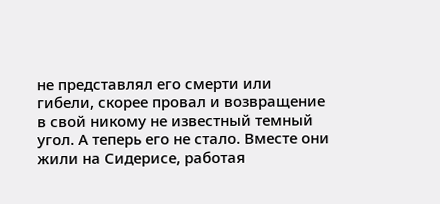не представлял его смерти или гибели, скорее провал и возвращение в свой никому не известный темный угол. А теперь его не стало. Вместе они жили на Сидерисе, работая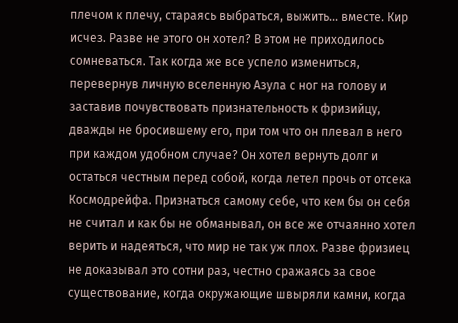плечом к плечу, стараясь выбраться, выжить... вместе. Кир исчез. Разве не этого он хотел? В этом не приходилось сомневаться. Так когда же все успело измениться, перевернув личную вселенную Азула с ног на голову и заставив почувствовать признательность к фризийцу, дважды не бросившему его, при том что он плевал в него при каждом удобном случае? Он хотел вернуть долг и остаться честным перед собой, когда летел прочь от отсека Космодрейфа. Признаться самому себе, что кем бы он себя не считал и как бы не обманывал, он все же отчаянно хотел верить и надеяться, что мир не так уж плох. Разве фризиец не доказывал это сотни раз, честно сражаясь за свое существование, когда окружающие швыряли камни, когда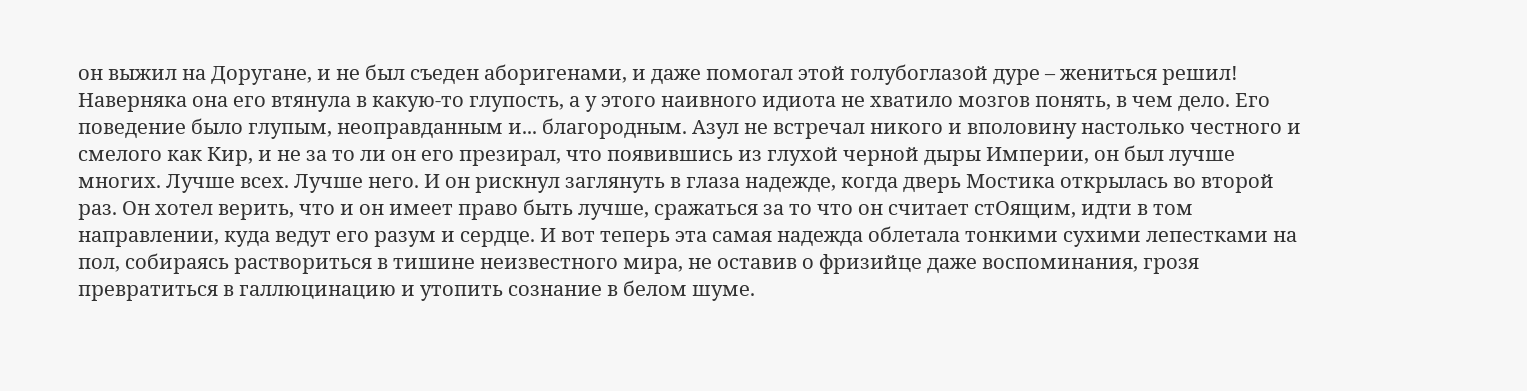он выжил на Доругане, и не был съеден аборигенами, и даже помогал этой голубоглазой дуре – жениться решил! Наверняка она его втянула в какую-то глупость, а у этого наивного идиота не хватило мозгов понять, в чем дело. Его поведение было глупым, неоправданным и... благородным. Азул не встречал никого и вполовину настолько честного и смелого как Кир, и не за то ли он его презирал, что появившись из глухой черной дыры Империи, он был лучше многих. Лучше всех. Лучше него. И он рискнул заглянуть в глаза надежде, когда дверь Мостика открылась во второй раз. Он хотел верить, что и он имеет право быть лучше, сражаться за то что он считает стОящим, идти в том направлении, куда ведут его разум и сердце. И вот теперь эта самая надежда облетала тонкими сухими лепестками на пол, собираясь раствориться в тишине неизвестного мира, не оставив о фризийце даже воспоминания, грозя превратиться в галлюцинацию и утопить сознание в белом шуме.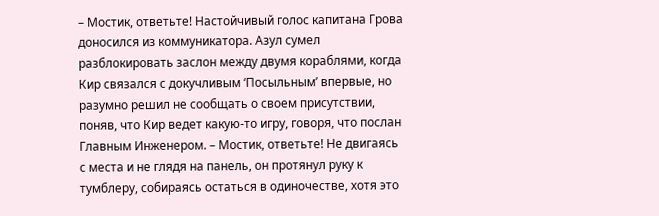– Мостик, ответьте! Настойчивый голос капитана Грова доносился из коммуникатора. Азул сумел разблокировать заслон между двумя кораблями, когда Кир связался с докучливым ‘Посыльным’ впервые, но разумно решил не сообщать о своем присутствии, поняв, что Кир ведет какую-то игру, говоря, что послан Главным Инженером. – Мостик, ответьте! Не двигаясь с места и не глядя на панель, он протянул руку к тумблеру, собираясь остаться в одиночестве, хотя это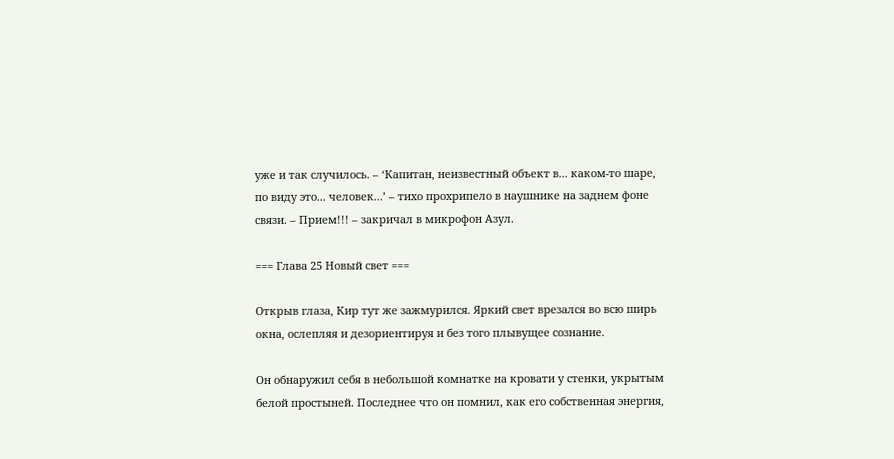уже и так случилось. – ‘Капитан, неизвестный объект в... каком-то шаре, по виду это... человек...’ – тихо прохрипело в наушнике на заднем фоне связи. – Прием!!! – закричал в микрофон Азул.

=== Глава 25 Новый свет ===

Открыв глаза, Кир тут же зажмурился. Яркий свет врезался во всю ширь окна, ослепляя и дезориентируя и без того плывущее сознание.

Он обнаружил себя в небольшой комнатке на кровати у стенки, укрытым белой простыней. Последнее что он помнил, как его собственная энергия,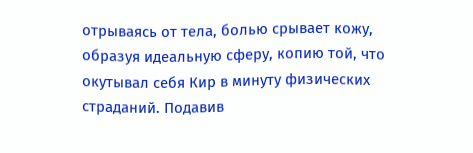отрываясь от тела, болью срывает кожу, образуя идеальную сферу, копию той, что окутывал себя Кир в минуту физических страданий. Подавив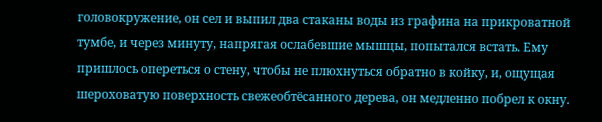головокружение, он сел и выпил два стаканы воды из графина на прикроватной тумбе, и через минуту, напрягая ослабевшие мышцы, попытался встать. Ему пришлось опереться о стену, чтобы не плюхнуться обратно в койку, и, ощущая шероховатую поверхность свежеобтёсанного дерева, он медленно побрел к окну.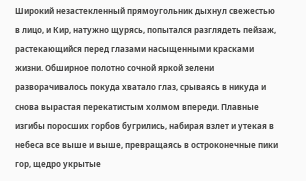Широкий незастекленный прямоугольник дыхнул свежестью в лицо, и Кир, натужно щурясь, попытался разглядеть пейзаж, растекающийся перед глазами насыщенными красками жизни. Обширное полотно сочной яркой зелени разворачивалось покуда хватало глаз, срываясь в никуда и снова вырастая перекатистым холмом впереди. Плавные изгибы поросших горбов бугрились, набирая взлет и утекая в небеса все выше и выше, превращаясь в остроконечные пики гор, щедро укрытые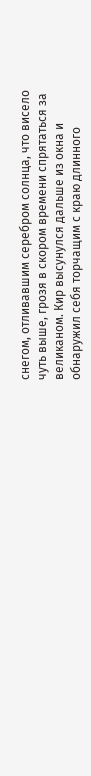снегом, отливавшим серебром солнца, что висело чуть выше, грозя в скором времени спрятаться за великаном. Кир высунулся дальше из окна и обнаружил себя торчащим с краю длинного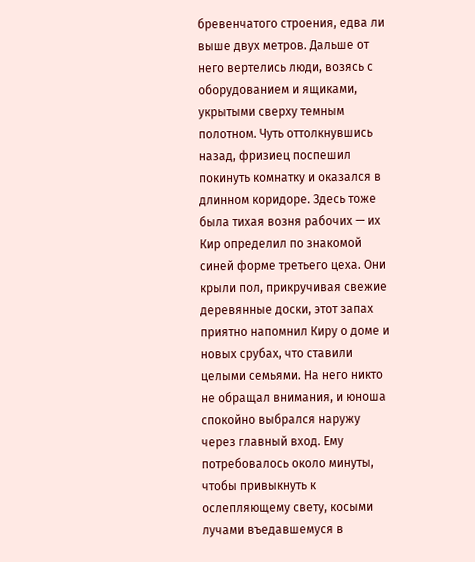бревенчатого строения, едва ли выше двух метров. Дальше от него вертелись люди, возясь с оборудованием и ящиками, укрытыми сверху темным полотном. Чуть оттолкнувшись назад, фризиец поспешил покинуть комнатку и оказался в длинном коридоре. Здесь тоже была тихая возня рабочих — их Кир определил по знакомой синей форме третьего цеха. Они крыли пол, прикручивая свежие деревянные доски, этот запах приятно напомнил Киру о доме и новых срубах, что ставили целыми семьями. На него никто не обращал внимания, и юноша спокойно выбрался наружу через главный вход. Ему потребовалось около минуты, чтобы привыкнуть к ослепляющему свету, косыми лучами въедавшемуся в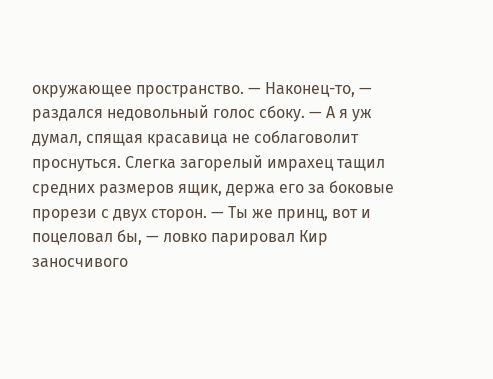окружающее пространство. — Наконец-то, — раздался недовольный голос сбоку. — А я уж думал, спящая красавица не соблаговолит проснуться. Слегка загорелый имрахец тащил средних размеров ящик, держа его за боковые прорези с двух сторон. — Ты же принц, вот и поцеловал бы, — ловко парировал Кир заносчивого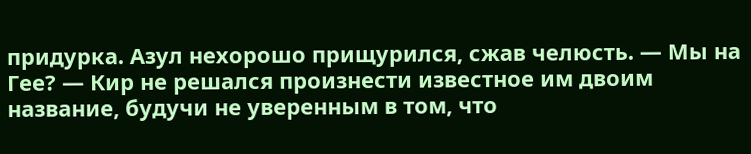придурка. Азул нехорошо прищурился, сжав челюсть. — Мы на Гее? — Кир не решался произнести известное им двоим название, будучи не уверенным в том, что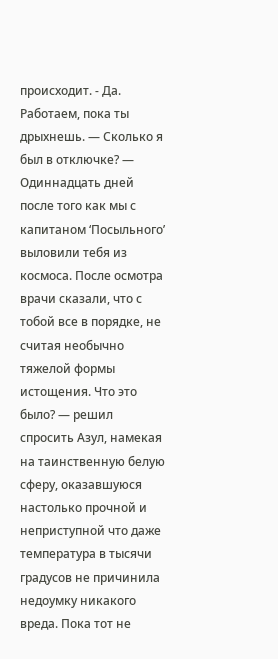происходит. - Да. Работаем, пока ты дрыхнешь. — Сколько я был в отключке? — Одиннадцать дней после того как мы с капитаном ‘Посыльного’ выловили тебя из космоса. После осмотра врачи сказали, что с тобой все в порядке, не считая необычно тяжелой формы истощения. Что это было? — решил спросить Азул, намекая на таинственную белую сферу, оказавшуюся настолько прочной и неприступной что даже температура в тысячи градусов не причинила недоумку никакого вреда. Пока тот не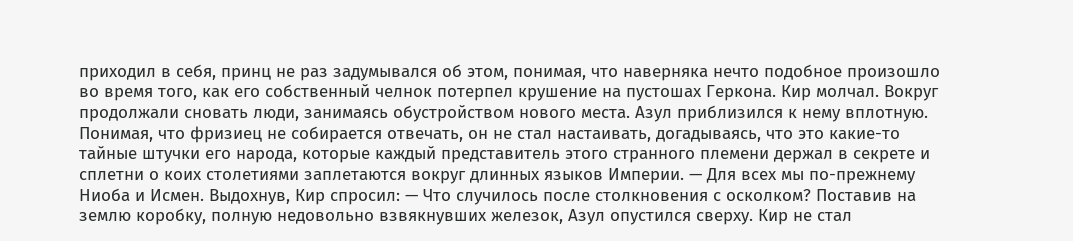приходил в себя, принц не раз задумывался об этом, понимая, что наверняка нечто подобное произошло во время того, как его собственный челнок потерпел крушение на пустошах Геркона. Кир молчал. Вокруг продолжали сновать люди, занимаясь обустройством нового места. Азул приблизился к нему вплотную. Понимая, что фризиец не собирается отвечать, он не стал настаивать, догадываясь, что это какие-то тайные штучки его народа, которые каждый представитель этого странного племени держал в секрете и сплетни о коих столетиями заплетаются вокруг длинных языков Империи. — Для всех мы по-прежнему Ниоба и Исмен. Выдохнув, Кир спросил: — Что случилось после столкновения с осколком? Поставив на землю коробку, полную недовольно взвякнувших железок, Азул опустился сверху. Кир не стал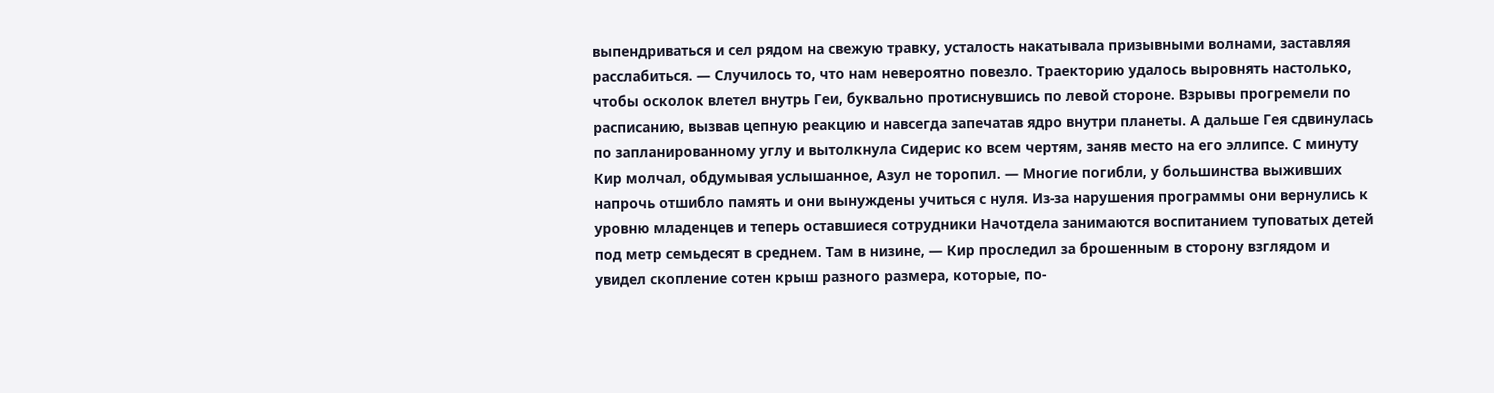выпендриваться и сел рядом на свежую травку, усталость накатывала призывными волнами, заставляя расслабиться. — Случилось то, что нам невероятно повезло. Траекторию удалось выровнять настолько, чтобы осколок влетел внутрь Геи, буквально протиснувшись по левой стороне. Взрывы прогремели по расписанию, вызвав цепную реакцию и навсегда запечатав ядро внутри планеты. А дальше Гея сдвинулась по запланированному углу и вытолкнула Сидерис ко всем чертям, заняв место на его эллипсе. С минуту Кир молчал, обдумывая услышанное, Азул не торопил. — Многие погибли, у большинства выживших напрочь отшибло память и они вынуждены учиться с нуля. Из-за нарушения программы они вернулись к уровню младенцев и теперь оставшиеся сотрудники Начотдела занимаются воспитанием туповатых детей под метр семьдесят в среднем. Там в низине, — Кир проследил за брошенным в сторону взглядом и увидел скопление сотен крыш разного размера, которые, по-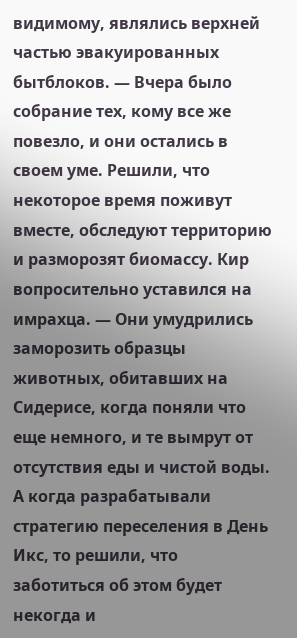видимому, являлись верхней частью эвакуированных бытблоков. — Вчера было собрание тех, кому все же повезло, и они остались в своем уме. Решили, что некоторое время поживут вместе, обследуют территорию и разморозят биомассу. Кир вопросительно уставился на имрахца. — Они умудрились заморозить образцы животных, обитавших на Сидерисе, когда поняли что еще немного, и те вымрут от отсутствия еды и чистой воды. А когда разрабатывали стратегию переселения в День Икс, то решили, что заботиться об этом будет некогда и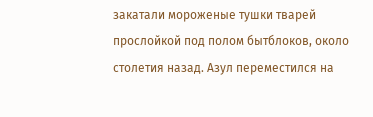закатали мороженые тушки тварей прослойкой под полом бытблоков, около столетия назад. Азул переместился на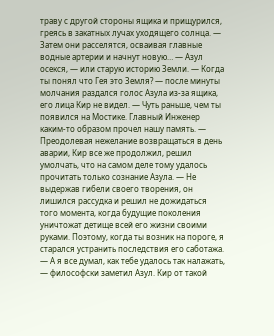траву с другой стороны ящика и прищурился, греясь в закатных лучах уходящего солнца. — Затем они расселятся, осваивая главные водные артерии и начнут новую… — Азул осекся, — или старую историю Земли. — Когда ты понял что Гея это Земля? — после минуты молчания раздался голос Азула из-за ящика, его лица Кир не видел. — Чуть раньше, чем ты появился на Мостике. Главный Инженер каким-то образом прочел нашу память. — Преодолевая нежелание возвращаться в день аварии, Кир все же продолжил, решил умолчать, что на самом деле тому удалось прочитать только сознание Азула. — Не выдержав гибели своего творения, он лишился рассудка и решил не дожидаться того момента, когда будущие поколения уничтожат детище всей его жизни своими руками. Поэтому, когда ты возник на пороге, я старался устранить последствия его саботажа. — А я все думал, как тебе удалось так налажать, — философски заметил Азул. Кир от такой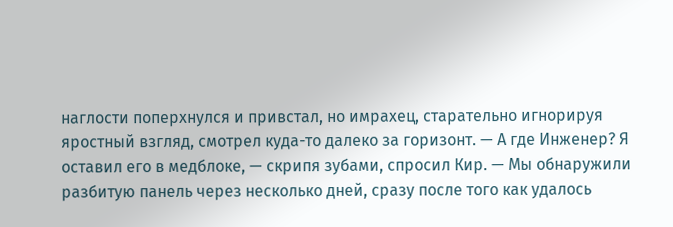наглости поперхнулся и привстал, но имрахец, старательно игнорируя яростный взгляд, смотрел куда-то далеко за горизонт. — А где Инженер? Я оставил его в медблоке, — скрипя зубами, спросил Кир. — Мы обнаружили разбитую панель через несколько дней, сразу после того как удалось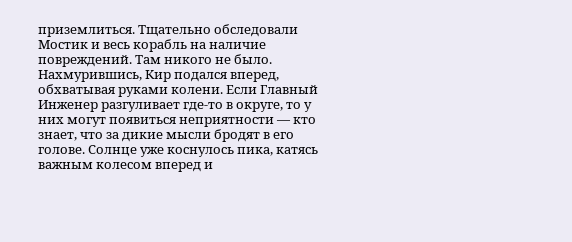приземлиться. Тщательно обследовали Мостик и весь корабль на наличие повреждений. Там никого не было. Нахмурившись, Кир подался вперед, обхватывая руками колени. Если Главный Инженер разгуливает где-то в округе, то у них могут появиться неприятности — кто знает, что за дикие мысли бродят в его голове. Солнце уже коснулось пика, катясь важным колесом вперед и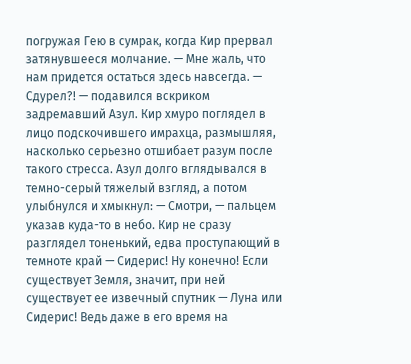погружая Гею в сумрак, когда Кир прервал затянувшееся молчание. — Мне жаль, что нам придется остаться здесь навсегда. — Сдурел?! — подавился вскриком задремавший Азул. Кир хмуро поглядел в лицо подскочившего имрахца, размышляя, насколько серьезно отшибает разум после такого стресса. Азул долго вглядывался в темно-серый тяжелый взгляд, а потом улыбнулся и хмыкнул: — Смотри, — пальцем указав куда-то в небо. Кир не сразу разглядел тоненький, едва проступающий в темноте край — Сидерис! Ну конечно! Если существует Земля, значит, при ней существует ее извечный спутник — Луна или Сидерис! Ведь даже в его время на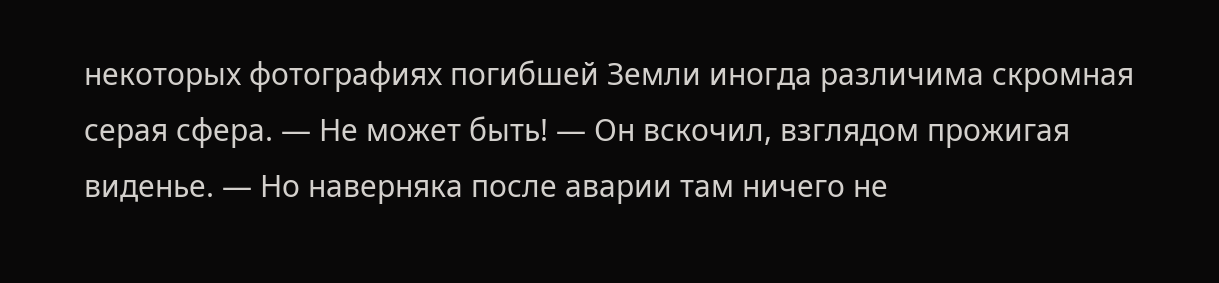некоторых фотографиях погибшей Земли иногда различима скромная серая сфера. — Не может быть! — Он вскочил, взглядом прожигая виденье. — Но наверняка после аварии там ничего не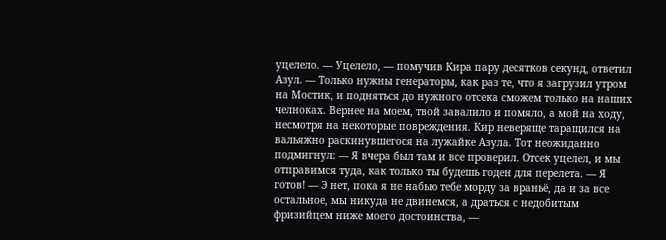уцелело. — Уцелело, — помучив Кира пару десятков секунд, ответил Азул. — Только нужны генераторы, как раз те, что я загрузил утром на Мостик, и подняться до нужного отсека сможем только на наших челноках. Вернее на моем, твой завалило и помяло, а мой на ходу, несмотря на некоторые повреждения. Кир неверяще таращился на вальяжно раскинувшегося на лужайке Азула. Тот неожиданно подмигнул: — Я вчера был там и все проверил. Отсек уцелел, и мы отправимся туда, как только ты будешь годен для перелета. — Я готов! — Э нет, пока я не набью тебе морду за враньё, да и за все остальное, мы никуда не двинемся, а драться с недобитым фризийцем ниже моего достоинства, —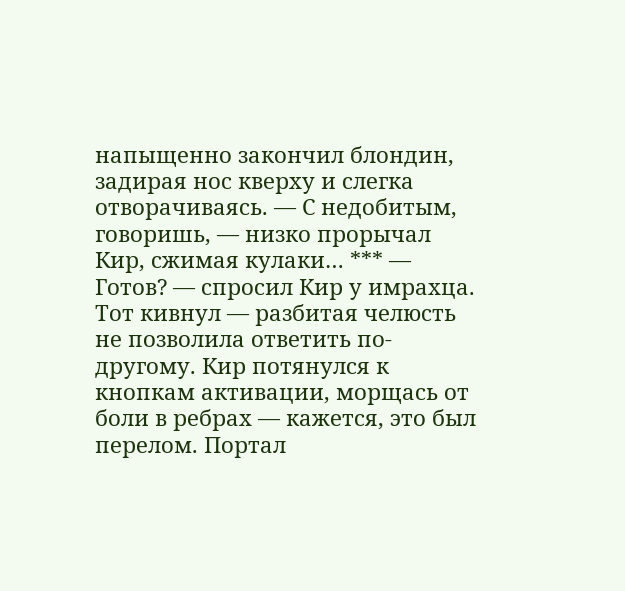напыщенно закончил блондин, задирая нос кверху и слегка отворачиваясь. — С недобитым, говоришь, — низко прорычал Кир, сжимая кулаки… *** — Готов? — спросил Кир у имрахца. Тот кивнул — разбитая челюсть не позволила ответить по-другому. Кир потянулся к кнопкам активации, морщась от боли в ребрах — кажется, это был перелом. Портал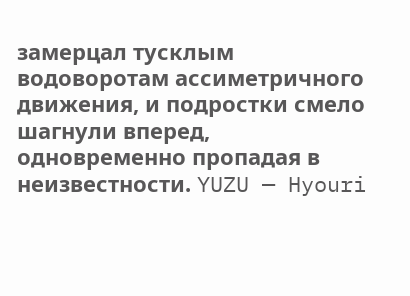замерцал тусклым водоворотам ассиметричного движения, и подростки смело шагнули вперед, одновременно пропадая в неизвестности. YUZU — Hyouri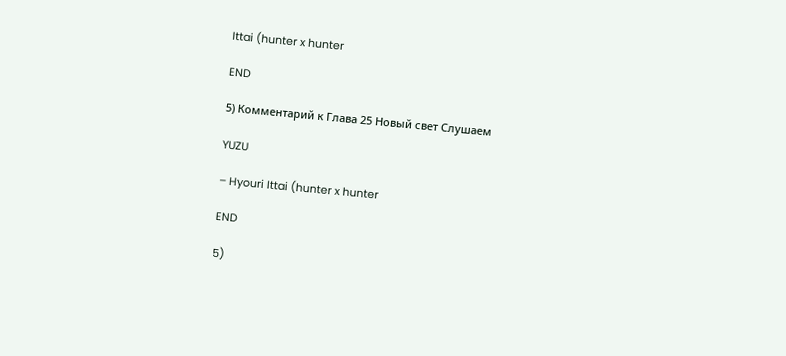Ittai (hunter x hunter

END

5) Комментарий к Глава 25 Новый свет Слушаем

YUZU

– Hyouri Ittai (hunter x hunter

END

5)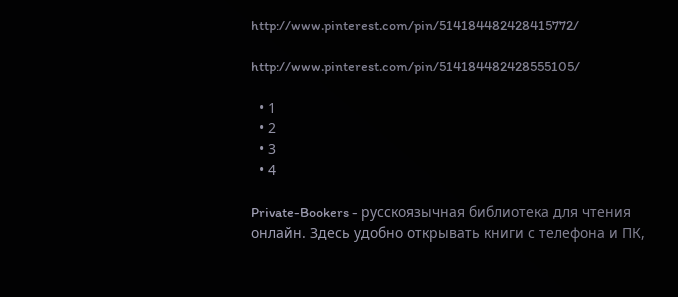http://www.pinterest.com/pin/514184482428415772/

http://www.pinterest.com/pin/514184482428555105/

  • 1
  • 2
  • 3
  • 4

Private-Bookers - русскоязычная библиотека для чтения онлайн. Здесь удобно открывать книги с телефона и ПК,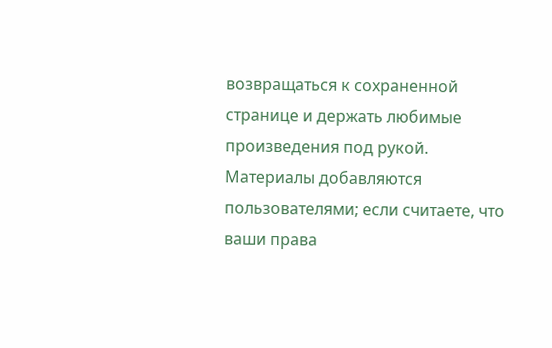возвращаться к сохраненной странице и держать любимые произведения под рукой. Материалы добавляются пользователями; если считаете, что ваши права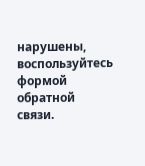нарушены, воспользуйтесь формой обратной связи.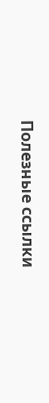Полезные ссылки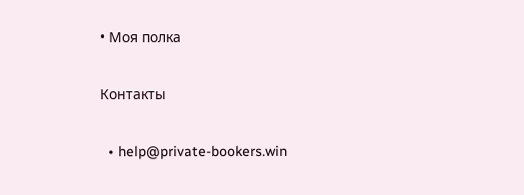• Моя полка

Контакты

  • help@private-bookers.win